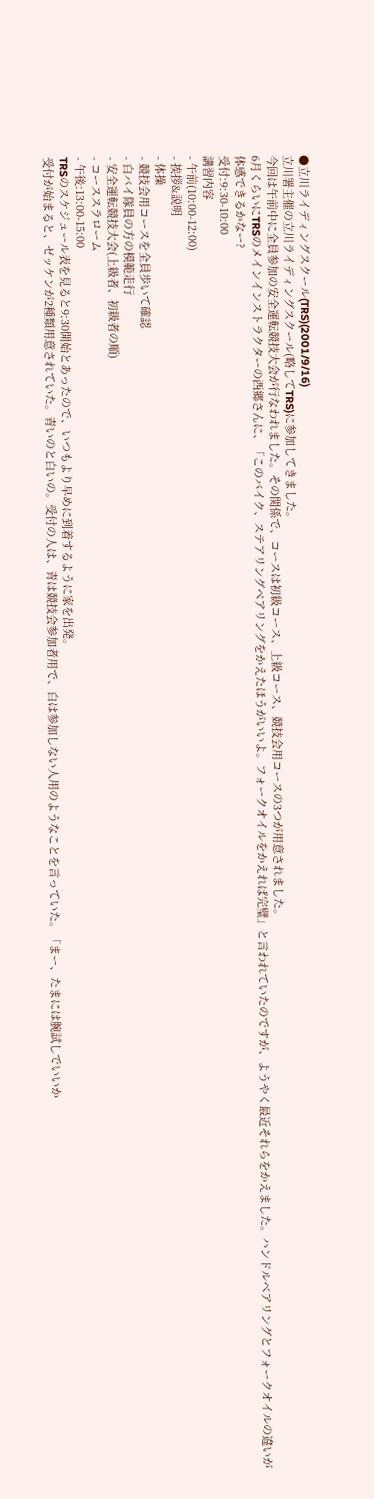●立川ライディングスクール(TRS)(2001/9/16)
立川署主催の立川ライディングスクール(略してTRS)に参加してきました。
今回は午前中に全員参加の安全運転競技大会が行なわれました。その関係で、コースは初級コース、上級コース、競技会用コースの3つが用意されました。
6月くらいにTRSのメインインストラクターの西郷さんに、「このバイク、ステアリングベアリングをかえたほうがいいよ。フォークオイルをかえれば完璧」と言われていたのですが、ようやく最近それらをかえました。ハンドルベアリングとフォークオイルの違いが体感できるかなー?
受付:9:30-10:00
講習内容
- 午前(10:00-12:00)
- 挨拶&説明
- 体操
- 競技会用コースを全員歩いて確認
- 白バイ隊員の方の模範走行
- 安全運転競技大会(上級者、初級者の順)
- コーススラローム
- 午後:13:00-15:00
TRSのスケジュール表を見ると9:30開始とあったので、いつもより早めに到着するように家を出発。
受付が始まると、ゼッケンが2種類用意されていた。青いのと白いの。受付の人は、青は競技会参加者用で、白は参加しない人用のようなことを言っていた。「まー、たまには腕試しでいいか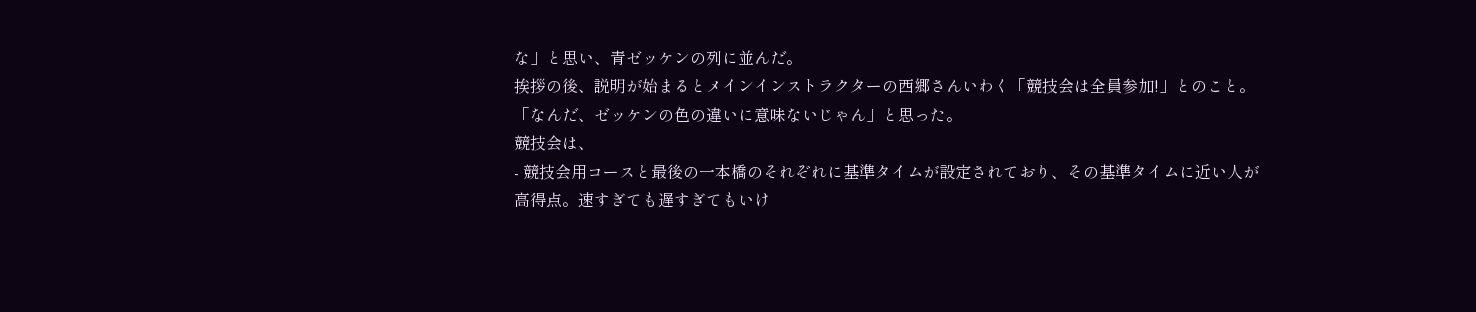な」と思い、青ゼッケンの列に並んだ。
挨拶の後、説明が始まるとメインインストラクターの西郷さんいわく「競技会は全員参加!」とのこと。「なんだ、ゼッケンの色の違いに意味ないじゃん」と思った。
競技会は、
- 競技会用コースと最後の一本橋のそれぞれに基準タイムが設定されており、その基準タイムに近い人が高得点。速すぎても遅すぎてもいけ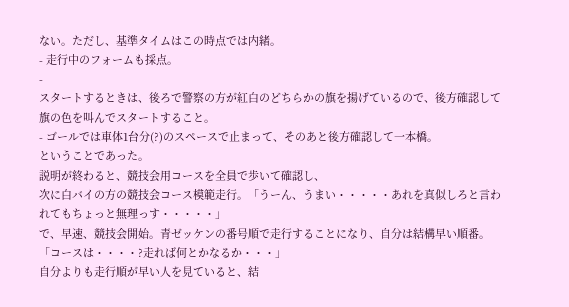ない。ただし、基準タイムはこの時点では内緒。
- 走行中のフォームも採点。
-
スタートするときは、後ろで警察の方が紅白のどちらかの旗を揚げているので、後方確認して旗の色を叫んでスタートすること。
- ゴールでは車体1台分(?)のスペースで止まって、そのあと後方確認して一本橋。
ということであった。
説明が終わると、競技会用コースを全員で歩いて確認し、
次に白バイの方の競技会コース模範走行。「うーん、うまい・・・・・あれを真似しろと言われてもちょっと無理っす・・・・・」
で、早速、競技会開始。青ゼッケンの番号順で走行することになり、自分は結構早い順番。
「コースは・・・・?走れば何とかなるか・・・」
自分よりも走行順が早い人を見ていると、結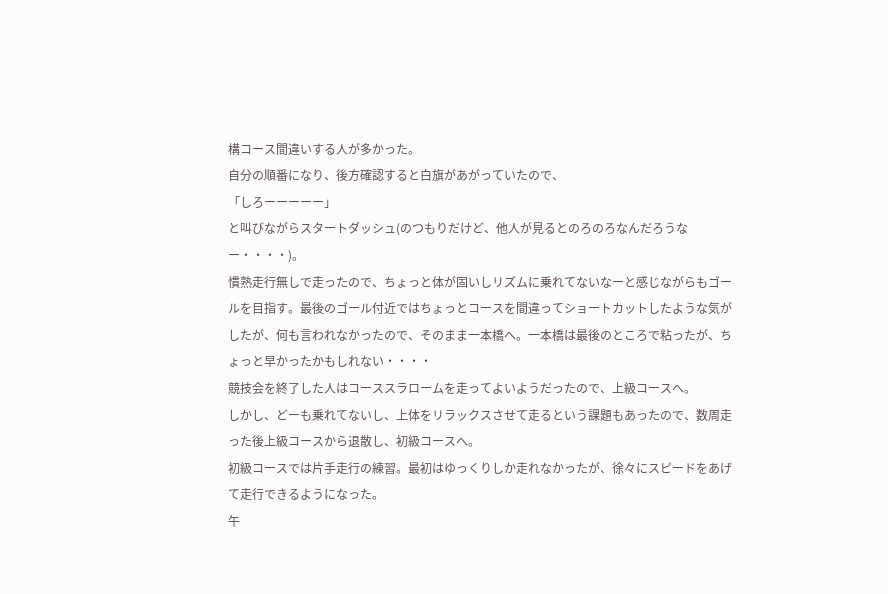構コース間違いする人が多かった。
自分の順番になり、後方確認すると白旗があがっていたので、
「しろーーーーー」
と叫びながらスタートダッシュ(のつもりだけど、他人が見るとのろのろなんだろうなー・・・・)。
慣熟走行無しで走ったので、ちょっと体が固いしリズムに乗れてないなーと感じながらもゴールを目指す。最後のゴール付近ではちょっとコースを間違ってショートカットしたような気がしたが、何も言われなかったので、そのまま一本橋へ。一本橋は最後のところで粘ったが、ちょっと早かったかもしれない・・・・
競技会を終了した人はコーススラロームを走ってよいようだったので、上級コースへ。
しかし、どーも乗れてないし、上体をリラックスさせて走るという課題もあったので、数周走った後上級コースから退散し、初級コースへ。
初級コースでは片手走行の練習。最初はゆっくりしか走れなかったが、徐々にスピードをあげて走行できるようになった。
午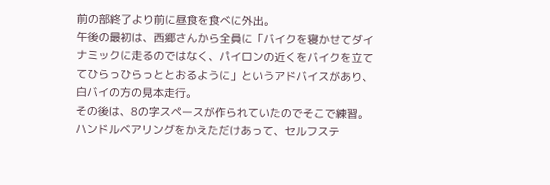前の部終了より前に昼食を食べに外出。
午後の最初は、西郷さんから全員に「バイクを寝かせてダイナミックに走るのではなく、パイロンの近くをバイクを立ててひらっひらっととおるように」というアドバイスがあり、白バイの方の見本走行。
その後は、8の字スペースが作られていたのでそこで練習。ハンドルベアリングをかえただけあって、セルフステ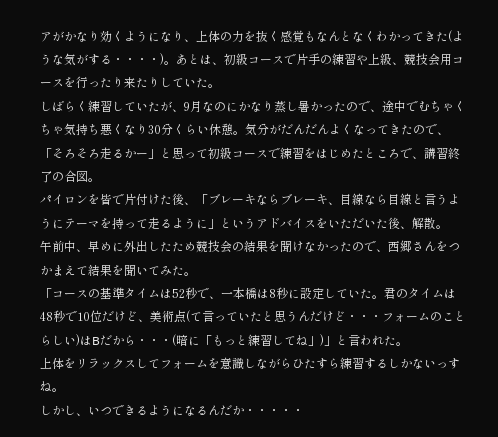アがかなり効くようになり、上体の力を抜く感覚もなんとなくわかってきた(ような気がする・・・・)。あとは、初級コースで片手の練習や上級、競技会用コースを行ったり来たりしていた。
しばらく練習していたが、9月なのにかなり蒸し暑かったので、途中でむちゃくちゃ気持ち悪くなり30分くらい休憩。気分がだんだんよくなってきたので、「そろそろ走るかー」と思って初級コースで練習をはじめたところで、講習終了の合図。
パイロンを皆で片付けた後、「ブレーキならブレーキ、目線なら目線と言うようにテーマを持って走るように」というアドバイスをいただいた後、解散。
午前中、早めに外出したため競技会の結果を聞けなかったので、西郷さんをつかまえて結果を聞いてみた。
「コースの基準タイムは52秒で、一本橋は8秒に設定していた。君のタイムは48秒で10位だけど、美術点(て言っていたと思うんだけど・・・フォームのことらしい)はBだから・・・(暗に「もっと練習してね」)」と言われた。
上体をリラックスしてフォームを意識しながらひたすら練習するしかないっすね。
しかし、いつできるようになるんだか・・・・・